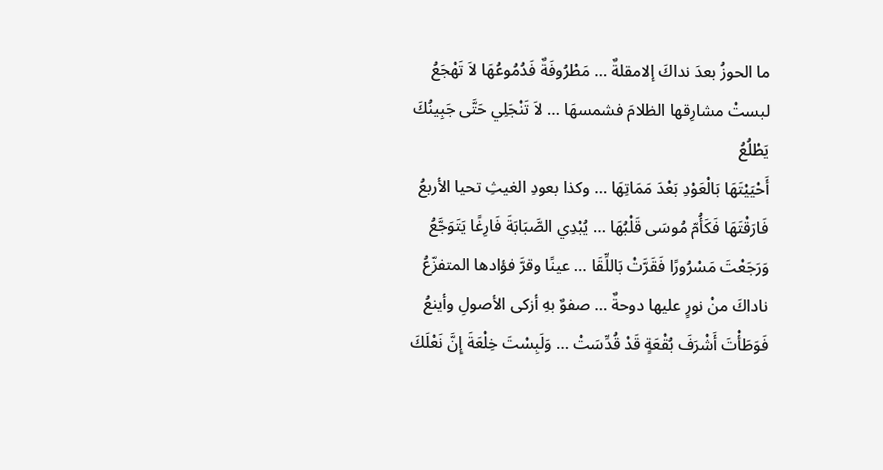ما الحوزُ بعدَ نداكَ إلامقلةٌ … مَطْرُوفَةٌ فَدُمُوعُهَا لاَ تَهْجَعُ
لبستْ مشارِقها الظلامَ فشمسهَا … لاَ تَنْجَلِي حَتَّى جَبِينُكَ يَطْلُعُ
أَحْيَيْتَهَا بَالْعَوْدِ بَعْدَ مَمَاتِهَا … وكذا بعودِ الغيثِ تحيا الأربعُ
فَارَقْتَهَا فَكَأُمّ مُوسَى قَلْبُهَا … يُبْدِي الصَّبَابَةَ فَارِغًا يَتَوَجَّعُ
وَرَجَعْتَ مَسْرُورًا فَقَرَّتْ بَاللِّقَا … عينًا وقرَّ فؤادها المتفزّعُ
ناداكَ منْ نورٍ عليها دوحةٌ … صفوٌ بهِ أزكى الأصولِ وأينعُ
فَوَطَأْتَ أَشْرَفَ بُقْعَةٍ قَدْ قُدِّسَتْ … وَلَبِسْتَ خِلْعَةَ إِنَّ نَعْلَكَ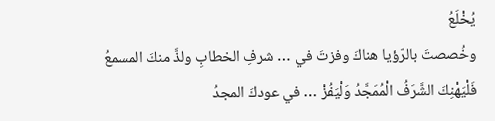يُخْلَعُ
وخُصصتَ بالرّؤيا هناكَ وفزتَ في … شرفِ الخطابِ ولذَّ منكَ المسمعُ
فَلْيَهْنِكَ الشَّرَفُ الْمُمَجَّدُ وَلْيَفُزْ … في عودكَ المجدُ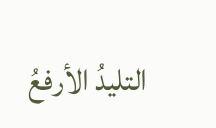التليدُ الأرفعُ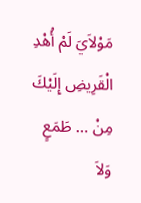مَوْلاَيَ لَمْ أُهْدِ الْقَرِيضِ إِلَيْكَ مِنْ … طَمَعٍ وَلاَ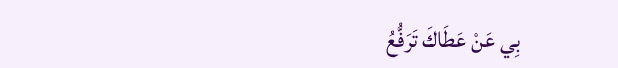بِي عَنْ عَطَاكَ تَرَفُّعُ